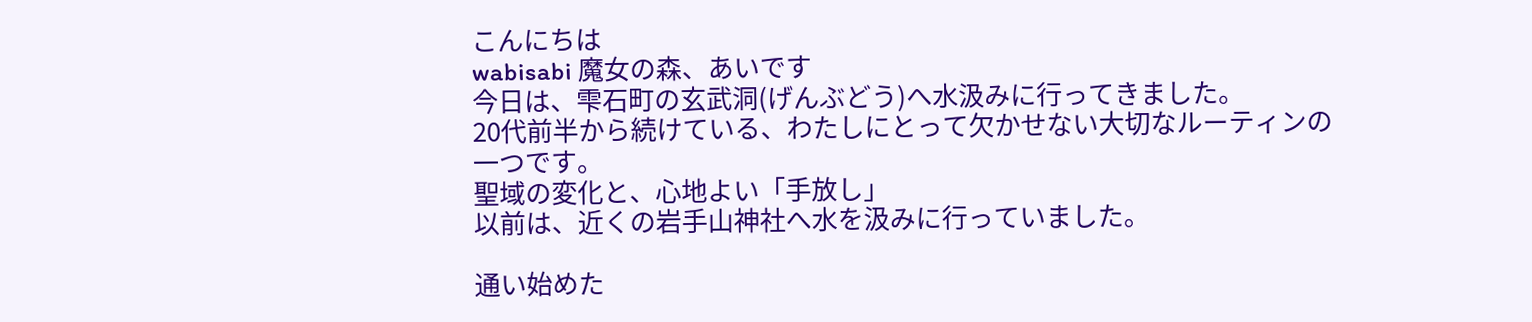こんにちは
wabisabi 魔女の森、あいです
今日は、雫石町の玄武洞(げんぶどう)へ水汲みに行ってきました。
20代前半から続けている、わたしにとって欠かせない大切なルーティンの一つです。
聖域の変化と、心地よい「手放し」
以前は、近くの岩手山神社へ水を汲みに行っていました。

通い始めた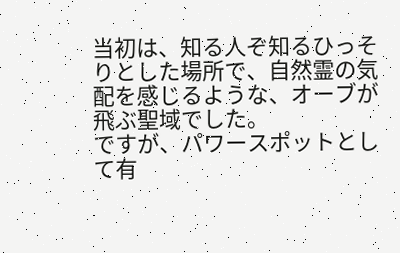当初は、知る人ぞ知るひっそりとした場所で、自然霊の気配を感じるような、オーブが飛ぶ聖域でした。
ですが、パワースポットとして有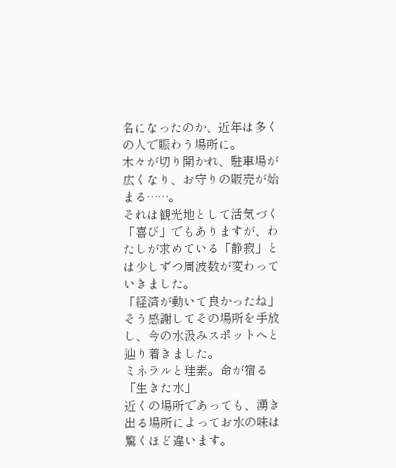名になったのか、近年は多くの人で賑わう場所に。
木々が切り開かれ、駐車場が広くなり、お守りの販売が始まる……。
それは観光地として活気づく「喜び」でもありますが、わたしが求めている「静寂」とは少しずつ周波数が変わっていきました。
「経済が動いて良かったね」
そう感謝してその場所を手放し、今の水汲みスポットへと辿り着きました。
ミネラルと珪素。命が宿る「生きた水」
近くの場所であっても、湧き出る場所によってお水の味は驚くほど違います。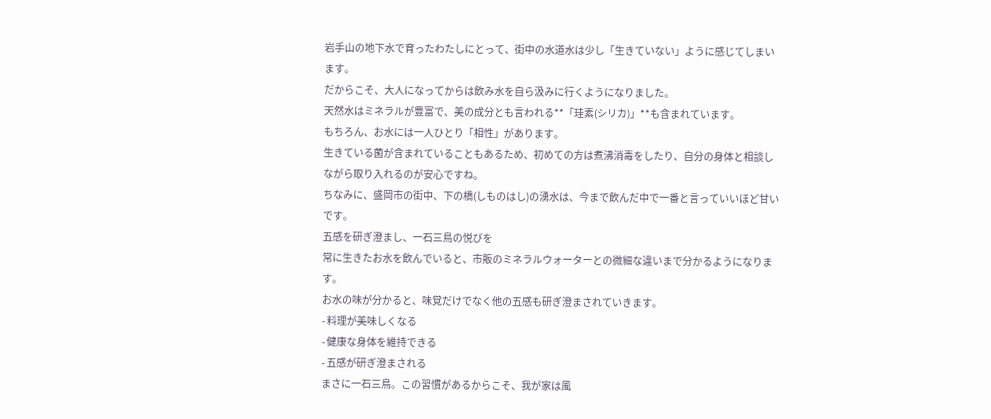岩手山の地下水で育ったわたしにとって、街中の水道水は少し「生きていない」ように感じてしまいます。
だからこそ、大人になってからは飲み水を自ら汲みに行くようになりました。
天然水はミネラルが豊富で、美の成分とも言われる**「珪素(シリカ)」**も含まれています。
もちろん、お水には一人ひとり「相性」があります。
生きている菌が含まれていることもあるため、初めての方は煮沸消毒をしたり、自分の身体と相談しながら取り入れるのが安心ですね。
ちなみに、盛岡市の街中、下の橋(しものはし)の湧水は、今まで飲んだ中で一番と言っていいほど甘いです。
五感を研ぎ澄まし、一石三鳥の悦びを
常に生きたお水を飲んでいると、市販のミネラルウォーターとの微細な違いまで分かるようになります。
お水の味が分かると、味覚だけでなく他の五感も研ぎ澄まされていきます。
- 料理が美味しくなる
- 健康な身体を維持できる
- 五感が研ぎ澄まされる
まさに一石三鳥。この習慣があるからこそ、我が家は風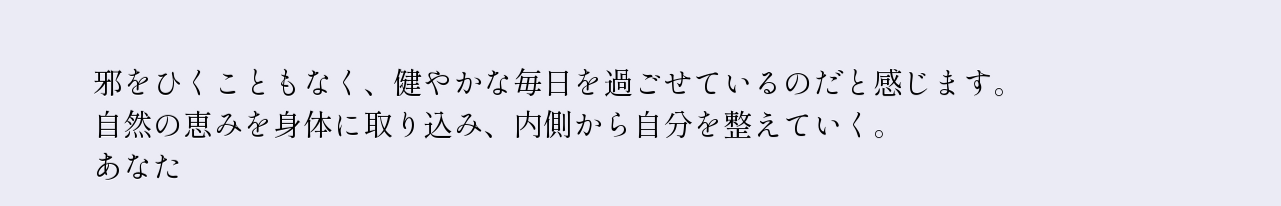邪をひくこともなく、健やかな毎日を過ごせているのだと感じます。
自然の恵みを身体に取り込み、内側から自分を整えていく。
あなた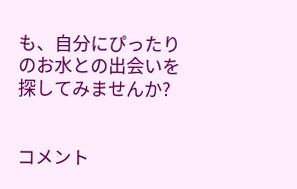も、自分にぴったりのお水との出会いを探してみませんか?


コメント